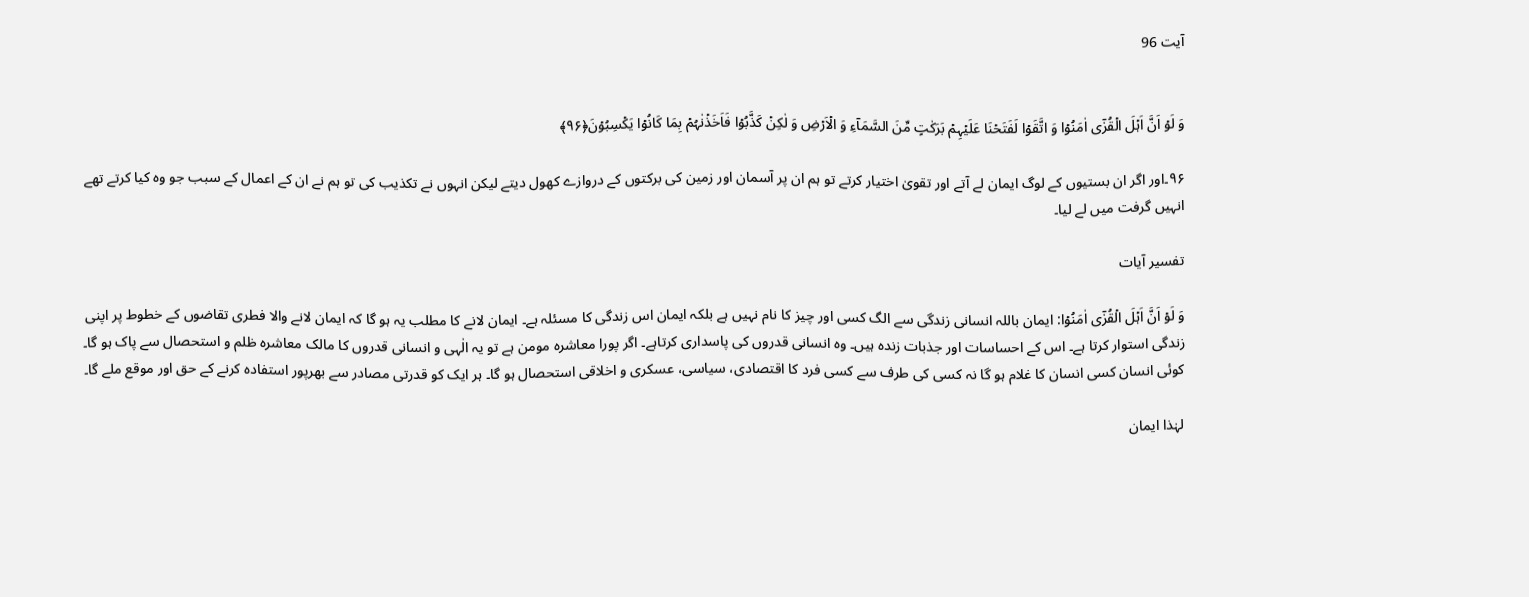آیت 96


وَ لَوۡ اَنَّ اَہۡلَ الۡقُرٰۤی اٰمَنُوۡا وَ اتَّقَوۡا لَفَتَحۡنَا عَلَیۡہِمۡ بَرَکٰتٍ مِّنَ السَّمَآءِ وَ الۡاَرۡضِ وَ لٰکِنۡ کَذَّبُوۡا فَاَخَذۡنٰہُمۡ بِمَا کَانُوۡا یَکۡسِبُوۡنَ﴿۹۶﴾

۹۶۔اور اگر ان بستیوں کے لوگ ایمان لے آتے اور تقویٰ اختیار کرتے تو ہم ان پر آسمان اور زمین کی برکتوں کے دروازے کھول دیتے لیکن انہوں نے تکذیب کی تو ہم نے ان کے اعمال کے سبب جو وہ کیا کرتے تھے انہیں گرفت میں لے لیا۔

تفسیر آیات

وَ لَوۡ اَنَّ اَہۡلَ الۡقُرٰۤی اٰمَنُوۡا: ایمان باللہ انسانی زندگی سے الگ کسی اور چیز کا نام نہیں ہے بلکہ ایمان اس زندگی کا مسئلہ ہے۔ ایمان لانے کا مطلب یہ ہو گا کہ ایمان لانے والا فطری تقاضوں کے خطوط پر اپنی زندگی استوار کرتا ہے۔ اس کے احساسات اور جذبات زندہ ہیں۔ وہ انسانی قدروں کی پاسداری کرتاہے۔ اگر پورا معاشرہ مومن ہے تو یہ الٰہی و انسانی قدروں کا مالک معاشرہ ظلم و استحصال سے پاک ہو گا۔ کوئی انسان کسی انسان کا غلام ہو گا نہ کسی کی طرف سے کسی فرد کا اقتصادی، سیاسی، عسکری و اخلاقی استحصال ہو گا۔ ہر ایک کو قدرتی مصادر سے بھرپور استفادہ کرنے کے حق اور موقع ملے گا۔

لہٰذا ایمان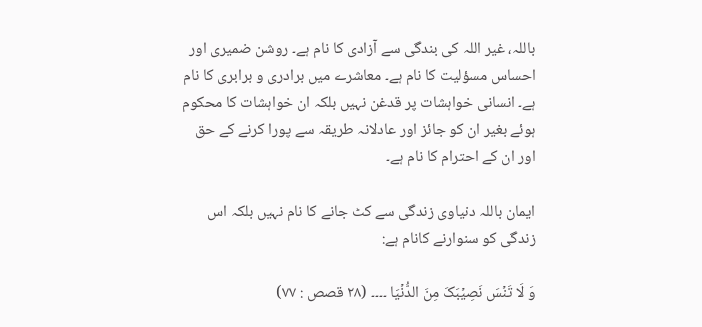باللہ، غیر اللہ کی بندگی سے آزادی کا نام ہے۔ روشن ضمیری اور احساس مسؤلیت کا نام ہے۔ معاشرے میں برادری و برابری کا نام ہے۔ انسانی خواہشات پر قدغن نہیں بلکہ ان خواہشات کا محکوم ہوئے بغیر ان کو جائز اور عادلانہ طریقہ سے پورا کرنے کے حق اور ان کے احترام کا نام ہے۔

ایمان باللہ دنیاوی زندگی سے کٹ جانے کا نام نہیں بلکہ اس زندگی کو سنوارنے کانام ہے:

وَ لَا تَنۡسَ نَصِیۡبَکَ مِنَ الدُّنۡیَا ۔۔۔۔ (۲۸ قصص : ۷۷)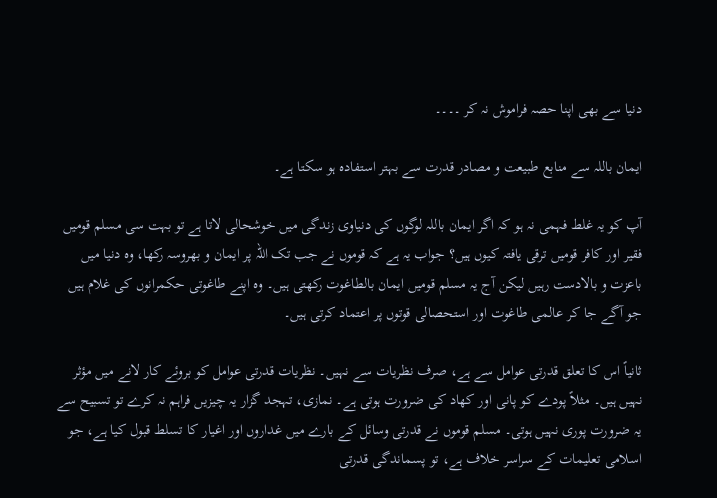دنیا سے بھی اپنا حصہ فراموش نہ کر ۔۔۔۔

ایمان باللہ سے منابع طبیعت و مصادر قدرت سے بہتر استفادہ ہو سکتا ہے۔

آپ کو یہ غلط فہمی نہ ہو کہ اگر ایمان باللہ لوگوں کی دنیاوی زندگی میں خوشحالی لاتا ہے تو بہت سی مسلم قومیں فقیر اور کافر قومیں ترقی یافتہ کیوں ہیں؟ جواب یہ ہے کہ قوموں نے جب تک اللہ پر ایمان و بھروسہ رکھا، وہ دنیا میں باعزت و بالادست رہیں لیکن آج یہ مسلم قومیں ایمان بالطاغوت رکھتی ہیں۔ وہ اپنے طاغوتی حکمرانوں کی غلام ہیں جو آگے جا کر عالمی طاغوت اور استحصالی قوتوں پر اعتماد کرتی ہیں۔

ثانیاً اس کا تعلق قدرتی عوامل سے ہے، صرف نظریات سے نہیں۔ نظریات قدرتی عوامل کو بروئے کار لانے میں مؤثر نہیں ہیں۔ مثلاً پودے کو پانی اور کھاد کی ضرورت ہوتی ہے۔ نمازی، تہجد گزار یہ چیزیں فراہم نہ کرے تو تسبیح سے یہ ضرورت پوری نہیں ہوتی۔ مسلم قوموں نے قدرتی وسائل کے بارے میں غداروں اور اغیار کا تسلط قبول کیا ہے، جو اسلامی تعلیمات کے سراسر خلاف ہے، تو پسماندگی قدرتی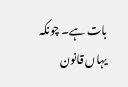بات ہے۔ چونکہ یہاں قانون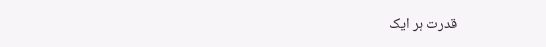قدرت ہر ایک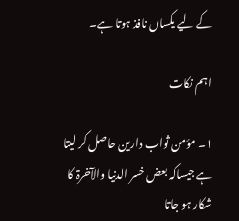کے لیے یکساں نافذ ہوتا ہے۔

اہم نکات

۱۔ مؤمن ثواب دارین حاصل کر لیتا ہے جیساکہ بعض خسر الدنیا والآخرۃ کا شکار ہو جاتا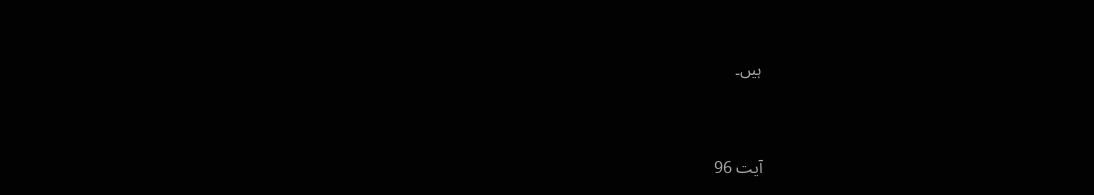ہیں۔


آیت 96